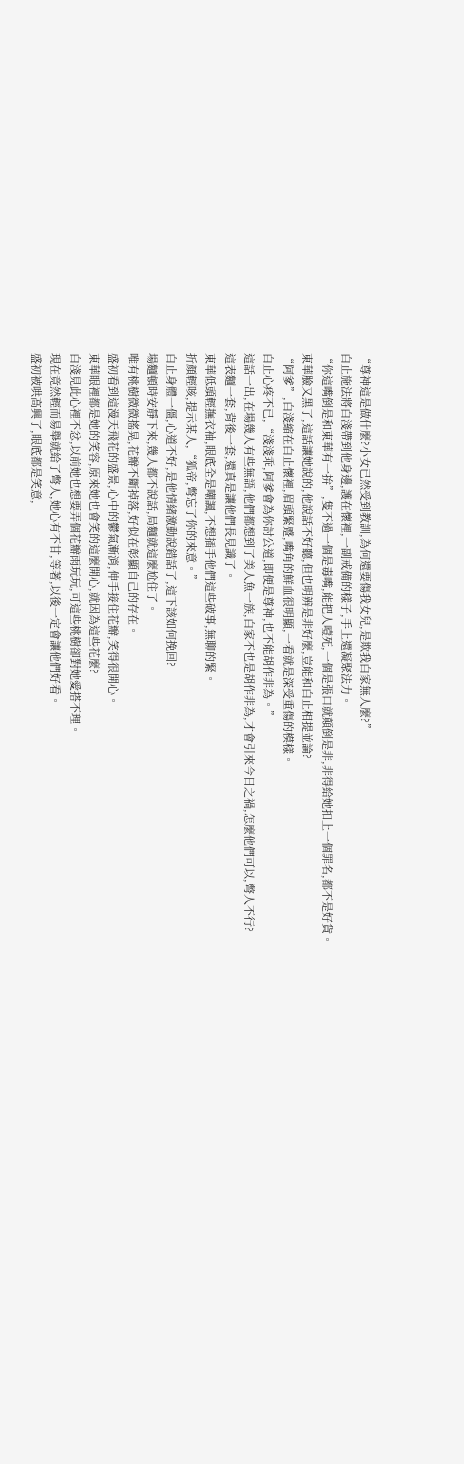“尊神這是做什麼?小女已然受到教訓,為何還要傷我女兒,是欺我白家無人麼?”
白止施法將白淺帶到他身邊,護在懷裡,一副戒備的樣子,手上還凝聚法力。
“你這嘴倒是和東華有一拚”,隻不過一個是毒嘴,能把人噎死,一個是張口就顛倒是非,非得給她扣上一個罪名,都不是好貨。
東華臉又黑了,這話讓她說的,他說話不好聽,但也明辨是非好麼,豈能和白止相提並論?
“阿爹”,白淺縮在白止懷裡,眉頭緊蹙,嘴角的鮮血很明顯,一看就是深受重傷的模樣。
白止心疼不已,“淺淺乖,阿爹會為你討公道,即便是尊神,也不能胡作非為。”
這話一出,在場幾人有些無語,他們都想到了美人魚一族,白家不也是胡作非為,才會引來今日之禍,怎麼他們可以,彆人不行?
這表麵一套,背後一套,還真是讓他們長見識了。
東華低頭輕撫衣袖,眼底全是嘲諷,不想插手他們這些破事,無聊的緊。
折顏輕咳,提示某人,“狐帝,彆忘了你的來意。”
白止身體一僵,心道不好,是他情緒激動說錯話了,這下該如何挽回?
場麵頓時安靜下來,幾人都不說話,局麵就這麼尬住了。
唯有桃樹微微搖晃,花瓣不斷掉落,好似在彰顯自己的存在。
盛初看到這漫天飛花的盛景,心中的鬱氣漸消,伸手接住花瓣,笑得很開心。
東華眼裡都是她的笑容,原來她也會笑的這麼開心,就因為這些花麼?
白淺見此心裡不忿,以前她也想要弄個花瓣雨玩玩,可這些桃樹卻對她愛搭不理。
現在竟然輕而易舉就給了彆人,她心有不甘,等著,以後一定會讓他們好看。
盛初被哄高興了,眼底都是笑意,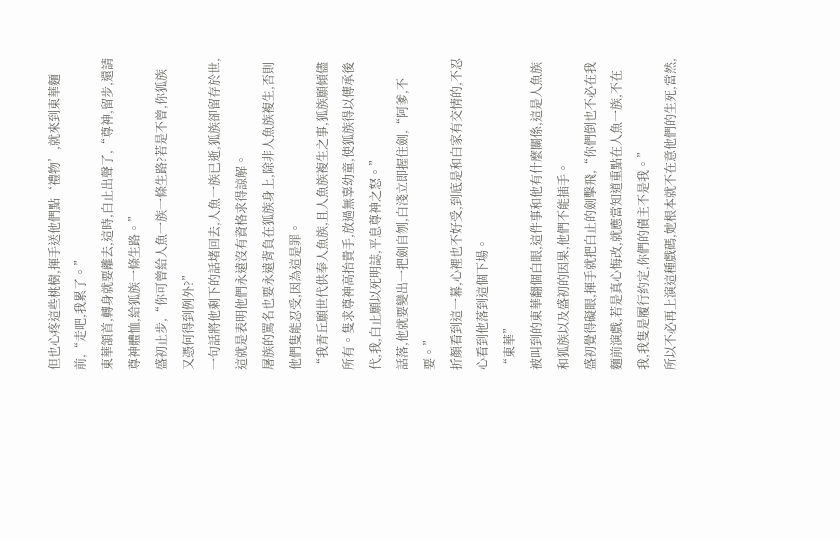但也心疼這些桃樹,揮手送他們點‘禮物’,就來到東華麵前,“走吧,我累了。”
東華頷首,轉身就要離去,這時,白止出聲了,“尊神,留步,還請尊神體恤,給狐族一條生路。”
盛初止步,“你可曾給人魚一族一條生路?若是不曾,你狐族又憑何得到例外?”
一句話將他剩下的話堵回去,人魚一族已逝,狐族卻留存於世,這就是表明他們永遠沒有資格求得諒解。
屠族的罵名也要永遠背負在狐族身上,除非人魚族複生,否則他們隻能忍受,因為這是罪。
“我青丘願世代供奉人魚族,且人魚族複生之事,狐族願傾儘所有。隻求尊神高抬貴手,放過無辜幼童,使狐族得以傳承後代,我,白止願以死明誌,平息尊神之怒。”
話落,他就要變出一把劍自刎,白淺立即握住劍,“阿爹,不要。”
折顏看到這一幕,心裡也不好受,到底是和白家有交情的,不忍心看到他落到這個下場。
“東華”
被叫到的東華翻個白眼,這件事和他有什麼關係,這是人魚族和狐族以及盛初的因果,他們不能插手。
盛初覺得礙眼,揮手就把白止的劍擊飛,“你們倒也不必在我麵前演戲,若是真心悔改,就應當知道重點在人魚一族,不在我,我隻是履行約定,你們的債主不是我。”
所以不必再上演這種戲碼,她根本就不在意他們的生死,當然,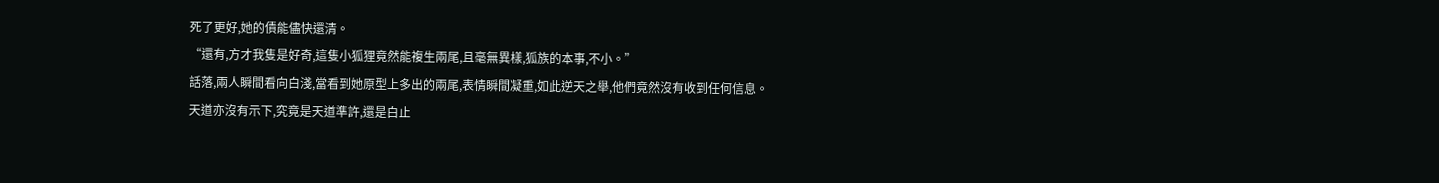死了更好,她的債能儘快還清。
“還有,方才我隻是好奇,這隻小狐狸竟然能複生兩尾,且毫無異樣,狐族的本事,不小。”
話落,兩人瞬間看向白淺,當看到她原型上多出的兩尾,表情瞬間凝重,如此逆天之舉,他們竟然沒有收到任何信息。
天道亦沒有示下,究竟是天道準許,還是白止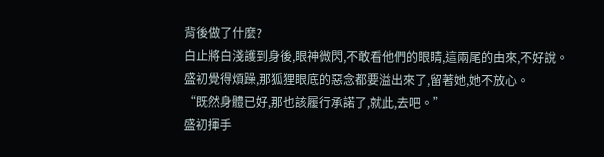背後做了什麼?
白止將白淺護到身後,眼神微閃,不敢看他們的眼睛,這兩尾的由來,不好說。
盛初覺得煩躁,那狐狸眼底的惡念都要溢出來了,留著她,她不放心。
“既然身體已好,那也該履行承諾了,就此,去吧。”
盛初揮手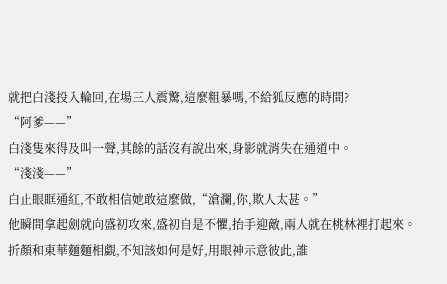就把白淺投入輪回,在場三人震驚,這麼粗暴嗎,不給狐反應的時間?
“阿爹——”
白淺隻來得及叫一聲,其餘的話沒有說出來,身影就消失在通道中。
“淺淺——”
白止眼眶通紅,不敢相信她敢這麼做,“滄瀾,你,欺人太甚。”
他瞬間拿起劍就向盛初攻來,盛初自是不懼,抬手迎敵,兩人就在桃林裡打起來。
折顏和東華麵麵相覷,不知該如何是好,用眼神示意彼此,誰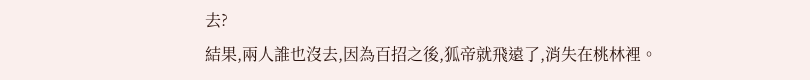去?
結果,兩人誰也沒去,因為百招之後,狐帝就飛遠了,消失在桃林裡。